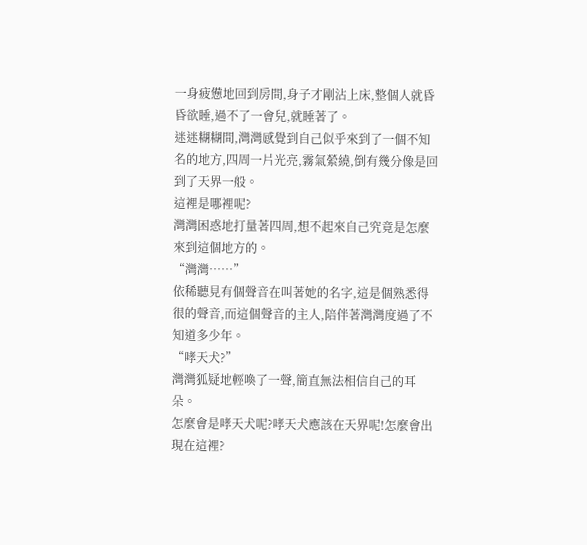一身疲憊地回到房間,身子才剛沾上床,整個人就昏昏欲睡,過不了一會兒,就睡著了。
迷迷糊糊間,灣灣感覺到自己似乎來到了一個不知名的地方,四周一片光亮,霧氣縈繞,倒有幾分像是回到了天界一般。
這裡是哪裡呢?
灣灣困惑地打量著四周,想不起來自己究竟是怎麼來到這個地方的。
“灣灣……”
依稀聽見有個聲音在叫著她的名字,這是個熟悉得很的聲音,而這個聲音的主人,陪伴著灣灣度過了不知道多少年。
“哮天犬?”
灣灣狐疑地輕喚了一聲,簡直無法相信自己的耳朵。
怎麼會是哮天犬呢?哮天犬應該在天界呢!怎麼會出現在這裡?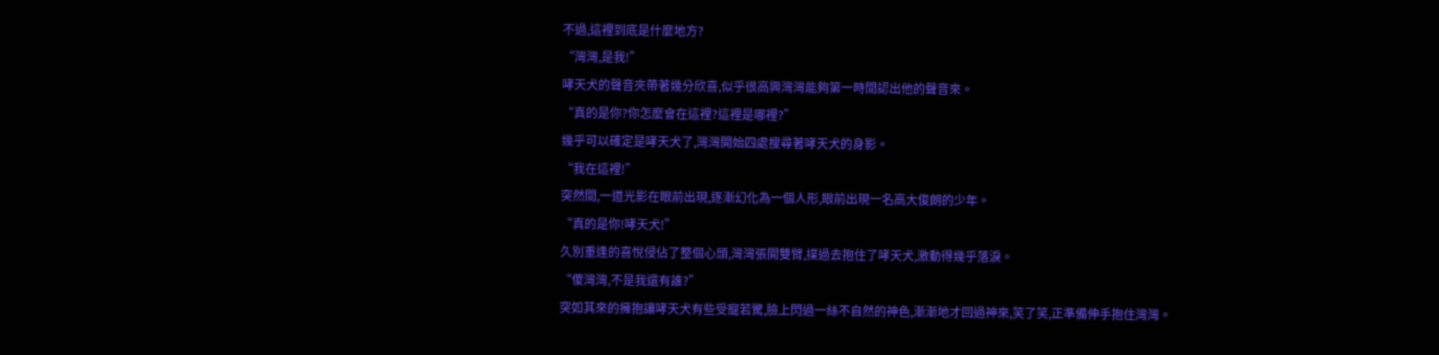不過,這裡到底是什麼地方?
“灣灣,是我!”
哮天犬的聲音夾帶著幾分欣喜,似乎很高興灣灣能夠第一時間認出他的聲音來。
“真的是你?你怎麼會在這裡?這裡是哪裡?”
幾乎可以確定是哮天犬了,灣灣開始四處搜尋著哮天犬的身影。
“我在這裡!”
突然間,一道光影在眼前出現,逐漸幻化為一個人形,眼前出現一名高大俊朗的少年。
“真的是你!哮天犬!”
久別重逢的喜悅侵佔了整個心頭,灣灣張開雙臂,撲過去抱住了哮天犬,激動得幾乎落淚。
“傻灣灣,不是我還有誰?”
突如其來的擁抱讓哮天犬有些受寵若驚,臉上閃過一絲不自然的神色,漸漸地才回過神來,笑了笑,正準備伸手抱住灣灣。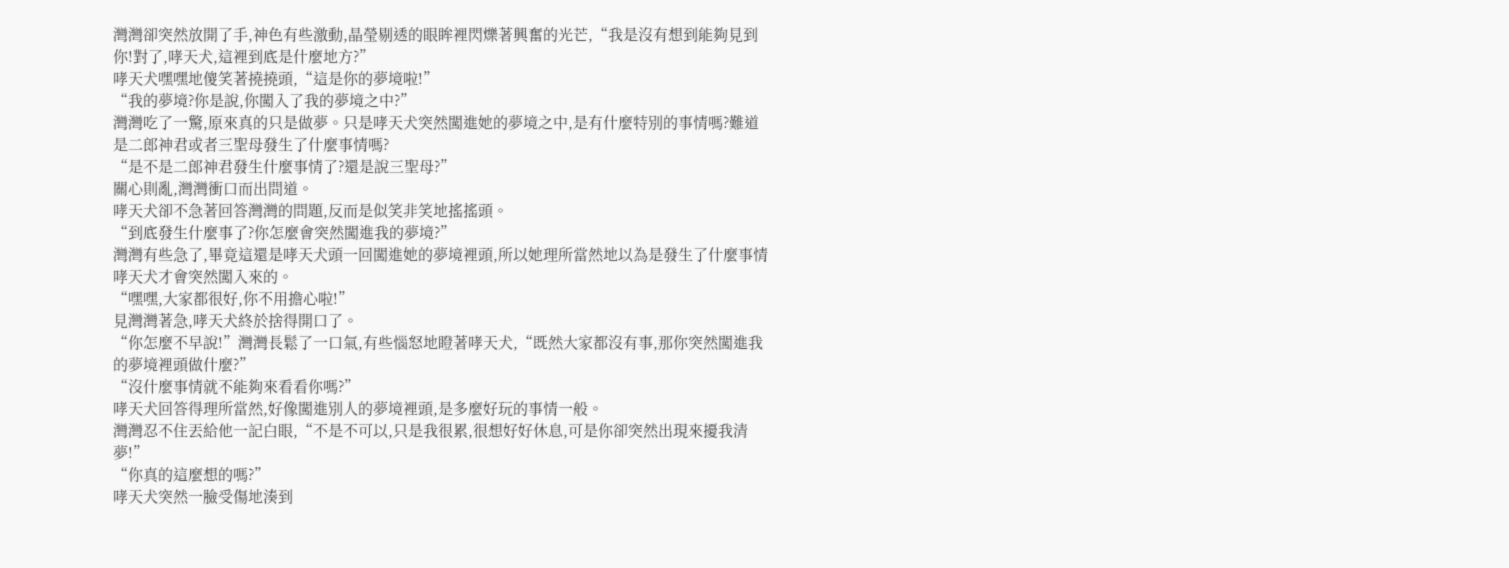灣灣卻突然放開了手,神色有些激動,晶瑩剔透的眼眸裡閃爍著興奮的光芒,“我是沒有想到能夠見到你!對了,哮天犬,這裡到底是什麼地方?”
哮天犬嘿嘿地傻笑著撓撓頭,“這是你的夢境啦!”
“我的夢境?你是說,你闖入了我的夢境之中?”
灣灣吃了一驚,原來真的只是做夢。只是哮天犬突然闖進她的夢境之中,是有什麼特別的事情嗎?難道是二郎神君或者三聖母發生了什麼事情嗎?
“是不是二郎神君發生什麼事情了?還是說三聖母?”
關心則亂,灣灣衝口而出問道。
哮天犬卻不急著回答灣灣的問題,反而是似笑非笑地搖搖頭。
“到底發生什麼事了?你怎麼會突然闖進我的夢境?”
灣灣有些急了,畢竟這還是哮天犬頭一回闖進她的夢境裡頭,所以她理所當然地以為是發生了什麼事情哮天犬才會突然闖入來的。
“嘿嘿,大家都很好,你不用擔心啦!”
見灣灣著急,哮天犬終於捨得開口了。
“你怎麼不早說!”灣灣長鬆了一口氣,有些惱怒地瞪著哮天犬,“既然大家都沒有事,那你突然闖進我的夢境裡頭做什麼?”
“沒什麼事情就不能夠來看看你嗎?”
哮天犬回答得理所當然,好像闖進別人的夢境裡頭,是多麼好玩的事情一般。
灣灣忍不住丟給他一記白眼,“不是不可以,只是我很累,很想好好休息,可是你卻突然出現來擾我清夢!”
“你真的這麼想的嗎?”
哮天犬突然一臉受傷地湊到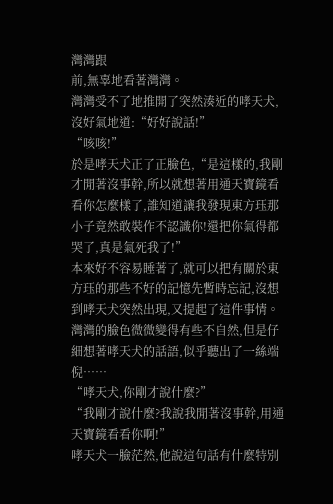灣灣跟
前,無辜地看著灣灣。
灣灣受不了地推開了突然湊近的哮天犬,沒好氣地道:“好好說話!”
“咳咳!”
於是哮天犬正了正臉色,“是這樣的,我剛才閒著沒事幹,所以就想著用通天寶鏡看看你怎麼樣了,誰知道讓我發現東方珏那小子竟然敢裝作不認識你!還把你氣得都哭了,真是氣死我了!”
本來好不容易睡著了,就可以把有關於東方珏的那些不好的記憶先暫時忘記,沒想到哮天犬突然出現,又提起了這件事情。
灣灣的臉色微微變得有些不自然,但是仔細想著哮天犬的話語,似乎聽出了一絲端倪……
“哮天犬,你剛才說什麼?”
“我剛才說什麼?我說我閒著沒事幹,用通天寶鏡看看你啊!”
哮天犬一臉茫然,他說這句話有什麼特別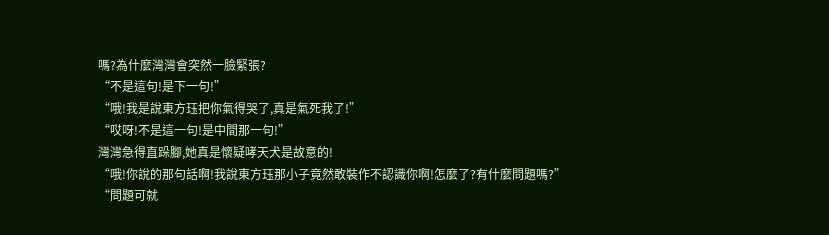嗎?為什麼灣灣會突然一臉緊張?
“不是這句!是下一句!”
“哦!我是說東方珏把你氣得哭了,真是氣死我了!”
“哎呀!不是這一句!是中間那一句!”
灣灣急得直跺腳,她真是懷疑哮天犬是故意的!
“哦!你說的那句話啊!我說東方珏那小子竟然敢裝作不認識你啊!怎麼了?有什麼問題嗎?”
“問題可就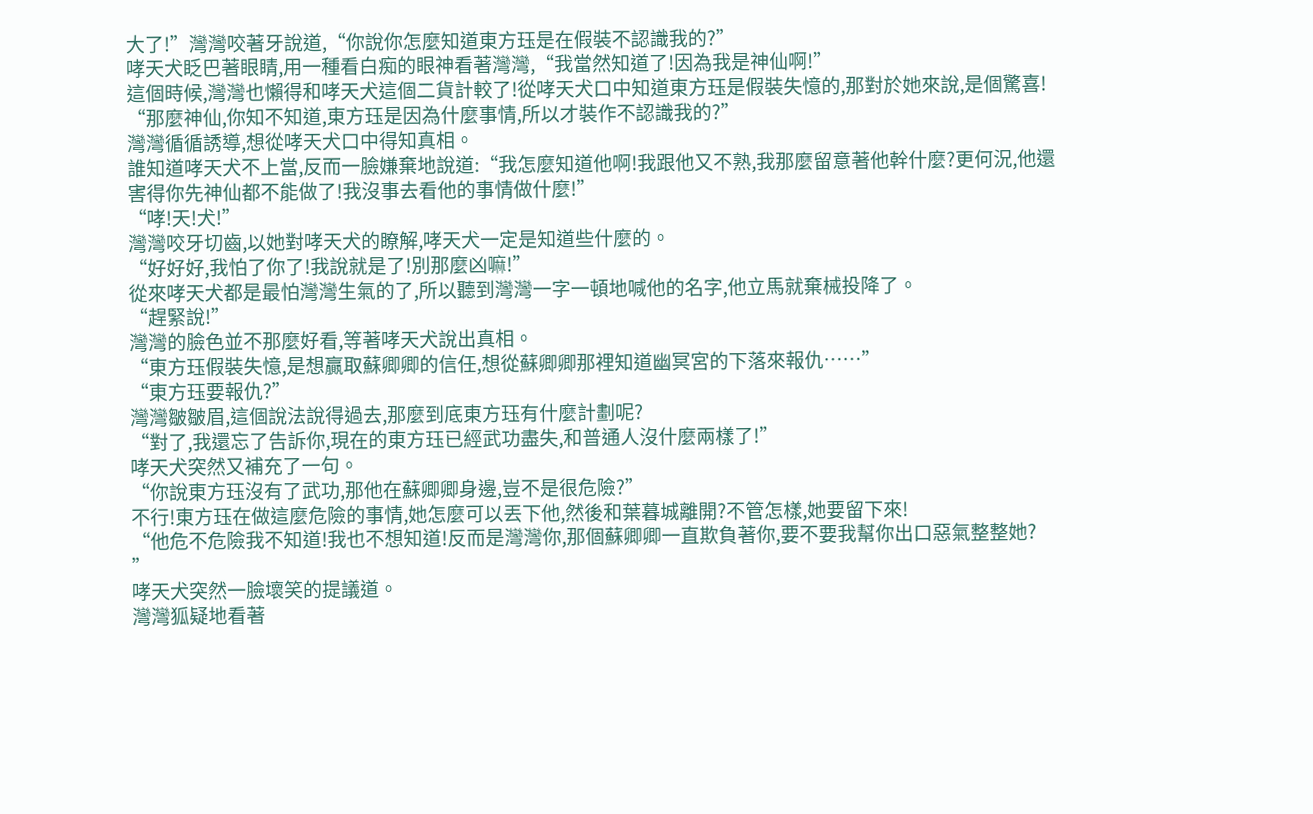大了!”灣灣咬著牙說道,“你說你怎麼知道東方珏是在假裝不認識我的?”
哮天犬眨巴著眼睛,用一種看白痴的眼神看著灣灣,“我當然知道了!因為我是神仙啊!”
這個時候,灣灣也懶得和哮天犬這個二貨計較了!從哮天犬口中知道東方珏是假裝失憶的,那對於她來說,是個驚喜!
“那麼神仙,你知不知道,東方珏是因為什麼事情,所以才裝作不認識我的?”
灣灣循循誘導,想從哮天犬口中得知真相。
誰知道哮天犬不上當,反而一臉嫌棄地說道:“我怎麼知道他啊!我跟他又不熟,我那麼留意著他幹什麼?更何況,他還害得你先神仙都不能做了!我沒事去看他的事情做什麼!”
“哮!天!犬!”
灣灣咬牙切齒,以她對哮天犬的瞭解,哮天犬一定是知道些什麼的。
“好好好,我怕了你了!我說就是了!別那麼凶嘛!”
從來哮天犬都是最怕灣灣生氣的了,所以聽到灣灣一字一頓地喊他的名字,他立馬就棄械投降了。
“趕緊說!”
灣灣的臉色並不那麼好看,等著哮天犬說出真相。
“東方珏假裝失憶,是想贏取蘇卿卿的信任,想從蘇卿卿那裡知道幽冥宮的下落來報仇……”
“東方珏要報仇?”
灣灣皺皺眉,這個說法說得過去,那麼到底東方珏有什麼計劃呢?
“對了,我還忘了告訴你,現在的東方珏已經武功盡失,和普通人沒什麼兩樣了!”
哮天犬突然又補充了一句。
“你說東方珏沒有了武功,那他在蘇卿卿身邊,豈不是很危險?”
不行!東方珏在做這麼危險的事情,她怎麼可以丟下他,然後和葉暮城離開?不管怎樣,她要留下來!
“他危不危險我不知道!我也不想知道!反而是灣灣你,那個蘇卿卿一直欺負著你,要不要我幫你出口惡氣整整她?
”
哮天犬突然一臉壞笑的提議道。
灣灣狐疑地看著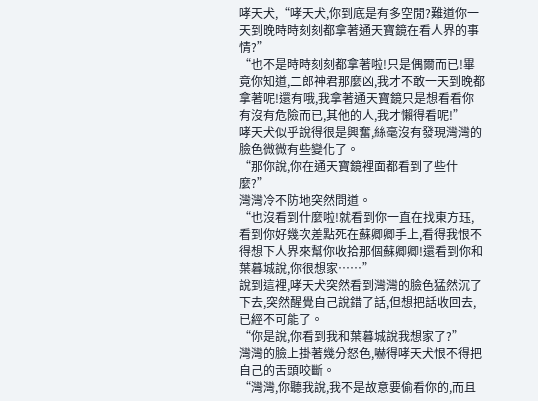哮天犬,“哮天犬,你到底是有多空閒?難道你一天到晚時時刻刻都拿著通天寶鏡在看人界的事情?”
“也不是時時刻刻都拿著啦!只是偶爾而已!畢竟你知道,二郎神君那麼凶,我才不敢一天到晚都拿著呢!還有哦,我拿著通天寶鏡只是想看看你有沒有危險而已,其他的人,我才懶得看呢!”
哮天犬似乎說得很是興奮,絲毫沒有發現灣灣的臉色微微有些變化了。
“那你說,你在通天寶鏡裡面都看到了些什麼?”
灣灣冷不防地突然問道。
“也沒看到什麼啦!就看到你一直在找東方珏,看到你好幾次差點死在蘇卿卿手上,看得我恨不得想下人界來幫你收拾那個蘇卿卿!還看到你和葉暮城說,你很想家……”
說到這裡,哮天犬突然看到灣灣的臉色猛然沉了下去,突然醒覺自己說錯了話,但想把話收回去,已經不可能了。
“你是說,你看到我和葉暮城說我想家了?”
灣灣的臉上掛著幾分怒色,嚇得哮天犬恨不得把自己的舌頭咬斷。
“灣灣,你聽我說,我不是故意要偷看你的,而且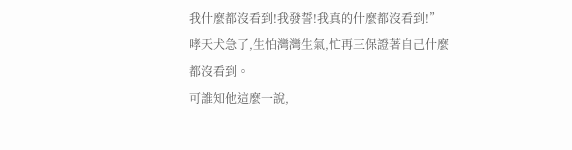我什麼都沒看到!我發誓!我真的什麼都沒看到!”
哮天犬急了,生怕灣灣生氣,忙再三保證著自己什麼都沒看到。
可誰知他這麼一說,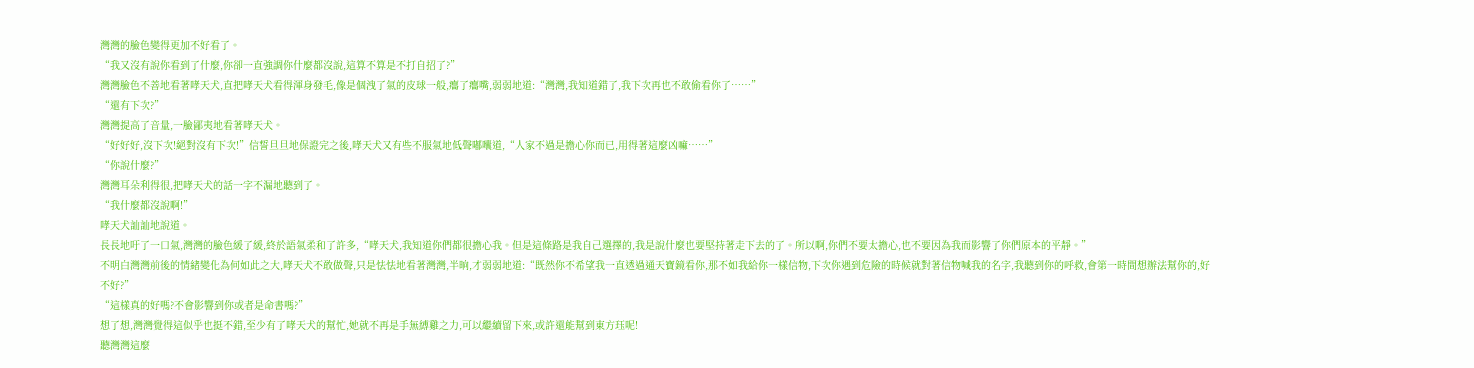灣灣的臉色變得更加不好看了。
“我又沒有說你看到了什麼,你卻一直強調你什麼都沒說,這算不算是不打自招了?”
灣灣臉色不善地看著哮天犬,直把哮天犬看得渾身發毛,像是個洩了氣的皮球一般,癟了癟嘴,弱弱地道:“灣灣,我知道錯了,我下次再也不敢偷看你了……”
“還有下次?”
灣灣提高了音量,一臉鄙夷地看著哮天犬。
“好好好,沒下次!絕對沒有下次!”信誓旦旦地保證完之後,哮天犬又有些不服氣地低聲嘟囔道,“人家不過是擔心你而已,用得著這麼凶嘛……”
“你說什麼?”
灣灣耳朵利得很,把哮天犬的話一字不漏地聽到了。
“我什麼都沒說啊!”
哮天犬訕訕地說道。
長長地吁了一口氣,灣灣的臉色緩了緩,終於語氣柔和了許多,“哮天犬,我知道你們都很擔心我。但是這條路是我自己選擇的,我是說什麼也要堅持著走下去的了。所以啊,你們不要太擔心,也不要因為我而影響了你們原本的平靜。”
不明白灣灣前後的情緒變化為何如此之大,哮天犬不敢做聲,只是怯怯地看著灣灣,半晌,才弱弱地道:“既然你不希望我一直透過通天寶鏡看你,那不如我給你一樣信物,下次你遇到危險的時候就對著信物喊我的名字,我聽到你的呼救,會第一時間想辦法幫你的,好不好?”
“這樣真的好嗎?不會影響到你或者是命書嗎?”
想了想,灣灣覺得這似乎也挺不錯,至少有了哮天犬的幫忙,她就不再是手無縛雞之力,可以繼續留下來,或許還能幫到東方珏呢!
聽灣灣這麼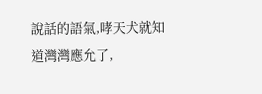說話的語氣,哮天犬就知道灣灣應允了,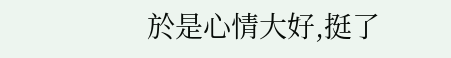於是心情大好,挺了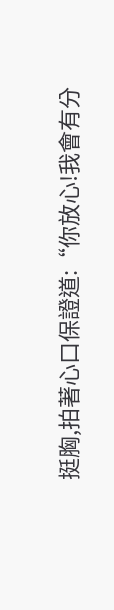挺胸,拍著心口保證道:“你放心!我會有分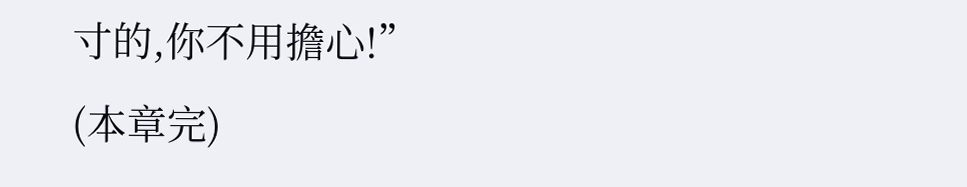寸的,你不用擔心!”
(本章完)